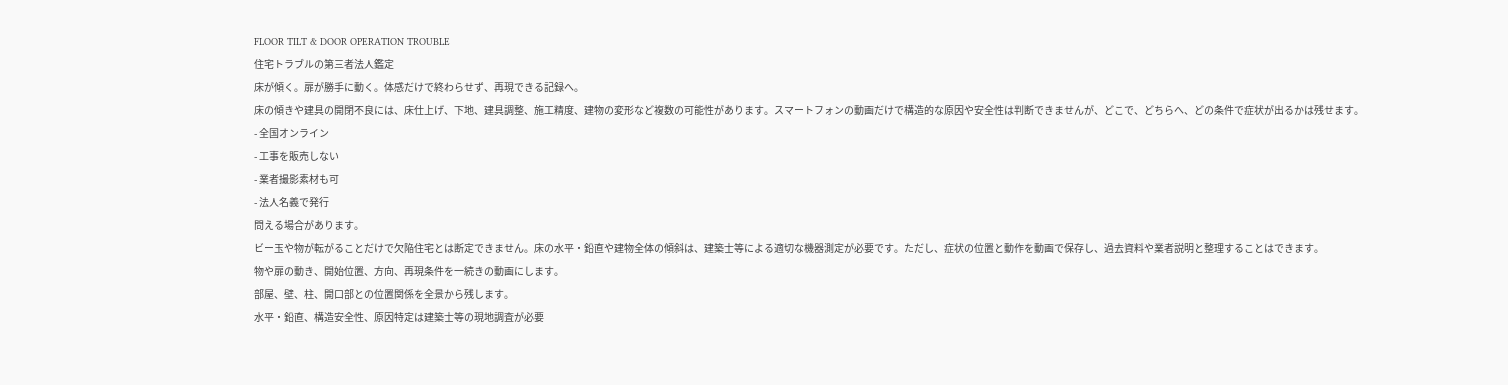FLOOR TILT & DOOR OPERATION TROUBLE
住宅トラブルの第三者法人鑑定
床が傾く。扉が勝手に動く。体感だけで終わらせず、再現できる記録へ。
床の傾きや建具の開閉不良には、床仕上げ、下地、建具調整、施工精度、建物の変形など複数の可能性があります。スマートフォンの動画だけで構造的な原因や安全性は判断できませんが、どこで、どちらへ、どの条件で症状が出るかは残せます。
- 全国オンライン
- 工事を販売しない
- 業者撮影素材も可
- 法人名義で発行
問える場合があります。
ビー玉や物が転がることだけで欠陥住宅とは断定できません。床の水平・鉛直や建物全体の傾斜は、建築士等による適切な機器測定が必要です。ただし、症状の位置と動作を動画で保存し、過去資料や業者説明と整理することはできます。
物や扉の動き、開始位置、方向、再現条件を一続きの動画にします。
部屋、壁、柱、開口部との位置関係を全景から残します。
水平・鉛直、構造安全性、原因特定は建築士等の現地調査が必要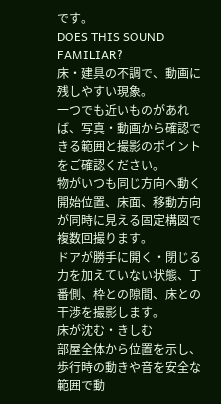です。
DOES THIS SOUND FAMILIAR?
床・建具の不調で、動画に残しやすい現象。
一つでも近いものがあれば、写真・動画から確認できる範囲と撮影のポイントをご確認ください。
物がいつも同じ方向へ動く
開始位置、床面、移動方向が同時に見える固定構図で複数回撮ります。
ドアが勝手に開く・閉じる
力を加えていない状態、丁番側、枠との隙間、床との干渉を撮影します。
床が沈む・きしむ
部屋全体から位置を示し、歩行時の動きや音を安全な範囲で動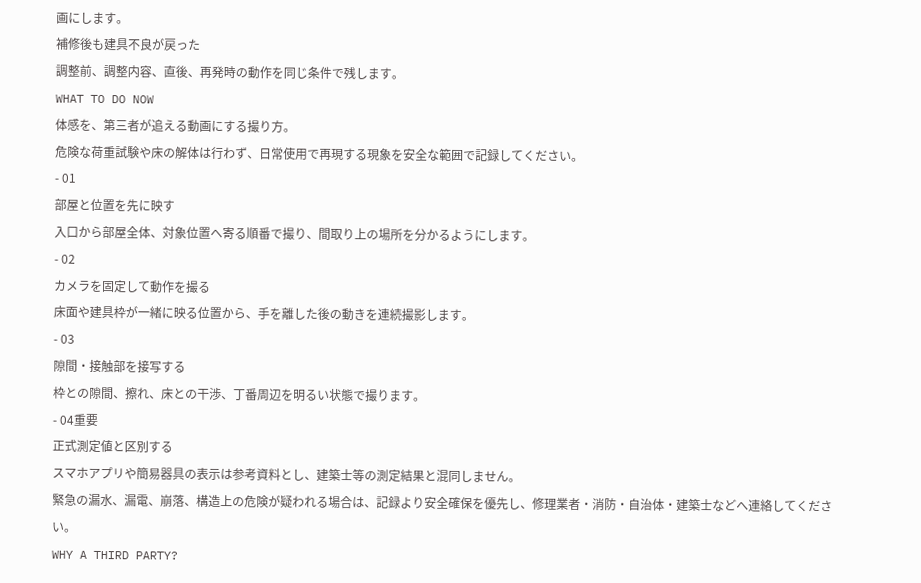画にします。
補修後も建具不良が戻った
調整前、調整内容、直後、再発時の動作を同じ条件で残します。
WHAT TO DO NOW
体感を、第三者が追える動画にする撮り方。
危険な荷重試験や床の解体は行わず、日常使用で再現する現象を安全な範囲で記録してください。
- 01
部屋と位置を先に映す
入口から部屋全体、対象位置へ寄る順番で撮り、間取り上の場所を分かるようにします。
- 02
カメラを固定して動作を撮る
床面や建具枠が一緒に映る位置から、手を離した後の動きを連続撮影します。
- 03
隙間・接触部を接写する
枠との隙間、擦れ、床との干渉、丁番周辺を明るい状態で撮ります。
- 04重要
正式測定値と区別する
スマホアプリや簡易器具の表示は参考資料とし、建築士等の測定結果と混同しません。
緊急の漏水、漏電、崩落、構造上の危険が疑われる場合は、記録より安全確保を優先し、修理業者・消防・自治体・建築士などへ連絡してください。
WHY A THIRD PARTY?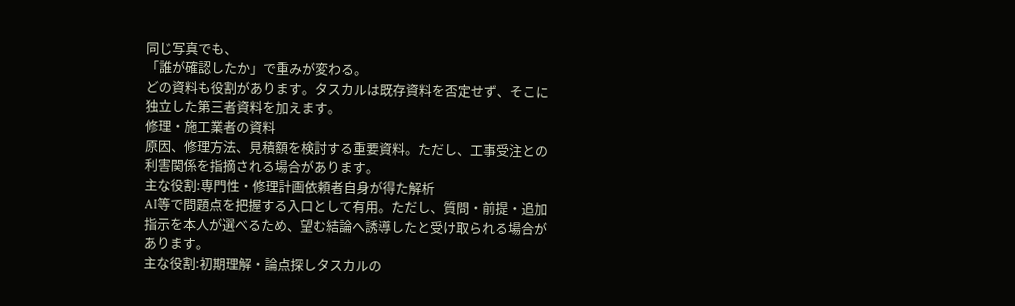同じ写真でも、
「誰が確認したか」で重みが変わる。
どの資料も役割があります。タスカルは既存資料を否定せず、そこに独立した第三者資料を加えます。
修理・施工業者の資料
原因、修理方法、見積額を検討する重要資料。ただし、工事受注との利害関係を指摘される場合があります。
主な役割:専門性・修理計画依頼者自身が得た解析
AI等で問題点を把握する入口として有用。ただし、質問・前提・追加指示を本人が選べるため、望む結論へ誘導したと受け取られる場合があります。
主な役割:初期理解・論点探しタスカルの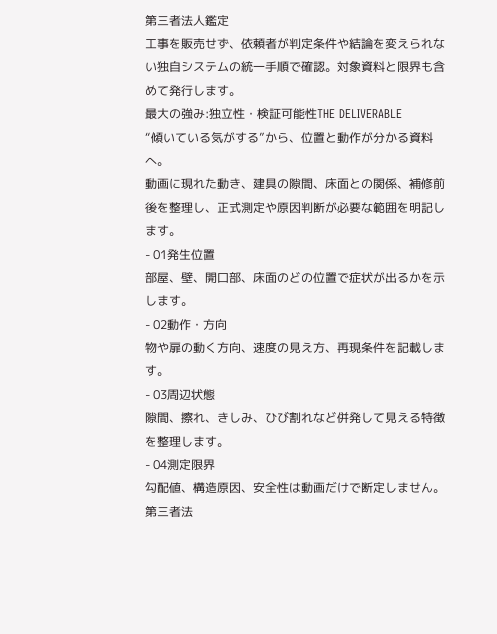第三者法人鑑定
工事を販売せず、依頼者が判定条件や結論を変えられない独自システムの統一手順で確認。対象資料と限界も含めて発行します。
最大の強み:独立性・検証可能性THE DELIVERABLE
“傾いている気がする”から、位置と動作が分かる資料へ。
動画に現れた動き、建具の隙間、床面との関係、補修前後を整理し、正式測定や原因判断が必要な範囲を明記します。
- 01発生位置
部屋、壁、開口部、床面のどの位置で症状が出るかを示します。
- 02動作・方向
物や扉の動く方向、速度の見え方、再現条件を記載します。
- 03周辺状態
隙間、擦れ、きしみ、ひび割れなど併発して見える特徴を整理します。
- 04測定限界
勾配値、構造原因、安全性は動画だけで断定しません。
第三者法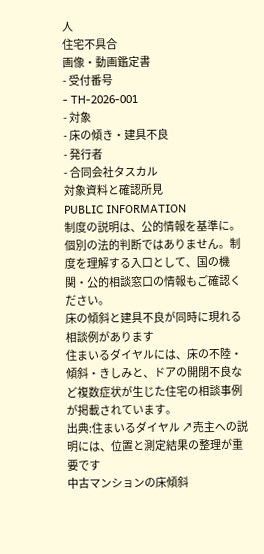人
住宅不具合
画像・動画鑑定書
- 受付番号
- TH-2026-001
- 対象
- 床の傾き・建具不良
- 発行者
- 合同会社タスカル
対象資料と確認所見
PUBLIC INFORMATION
制度の説明は、公的情報を基準に。
個別の法的判断ではありません。制度を理解する入口として、国の機関・公的相談窓口の情報もご確認ください。
床の傾斜と建具不良が同時に現れる相談例があります
住まいるダイヤルには、床の不陸・傾斜・きしみと、ドアの開閉不良など複数症状が生じた住宅の相談事例が掲載されています。
出典:住まいるダイヤル ↗売主への説明には、位置と測定結果の整理が重要です
中古マンションの床傾斜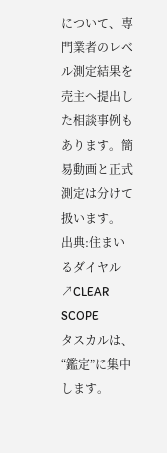について、専門業者のレベル測定結果を売主へ提出した相談事例もあります。簡易動画と正式測定は分けて扱います。
出典:住まいるダイヤル ↗CLEAR SCOPE
タスカルは、
“鑑定”に集中します。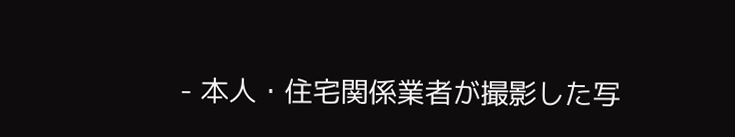- 本人・住宅関係業者が撮影した写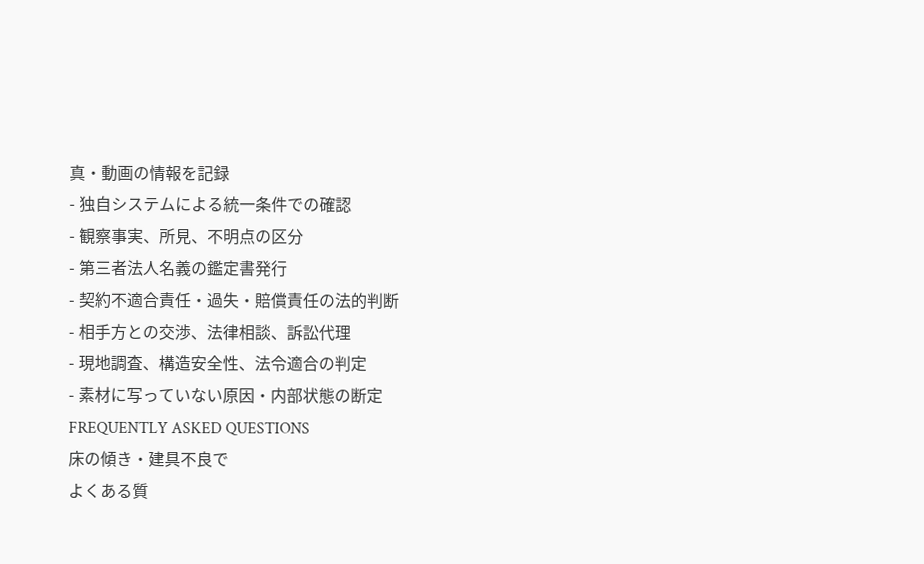真・動画の情報を記録
- 独自システムによる統一条件での確認
- 観察事実、所見、不明点の区分
- 第三者法人名義の鑑定書発行
- 契約不適合責任・過失・賠償責任の法的判断
- 相手方との交渉、法律相談、訴訟代理
- 現地調査、構造安全性、法令適合の判定
- 素材に写っていない原因・内部状態の断定
FREQUENTLY ASKED QUESTIONS
床の傾き・建具不良で
よくある質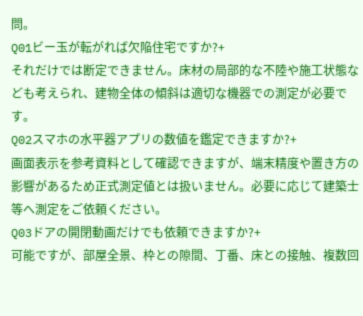問。
Q01ビー玉が転がれば欠陥住宅ですか?+
それだけでは断定できません。床材の局部的な不陸や施工状態なども考えられ、建物全体の傾斜は適切な機器での測定が必要です。
Q02スマホの水平器アプリの数値を鑑定できますか?+
画面表示を参考資料として確認できますが、端末精度や置き方の影響があるため正式測定値とは扱いません。必要に応じて建築士等へ測定をご依頼ください。
Q03ドアの開閉動画だけでも依頼できますか?+
可能ですが、部屋全景、枠との隙間、丁番、床との接触、複数回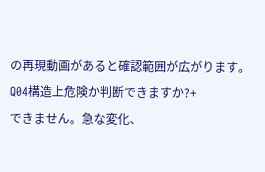の再現動画があると確認範囲が広がります。
Q04構造上危険か判断できますか?+
できません。急な変化、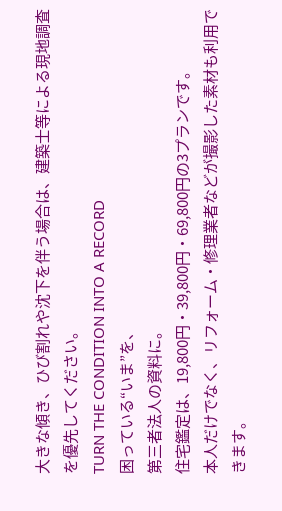大きな傾き、ひび割れや沈下を伴う場合は、建築士等による現地調査を優先してください。
TURN THE CONDITION INTO A RECORD
困っている“いま”を、
第三者法人の資料に。
住宅鑑定は、19,800円・39,800円・69,800円の3プランです。
本人だけでなく、リフォーム・修理業者などが撮影した素材も利用できます。